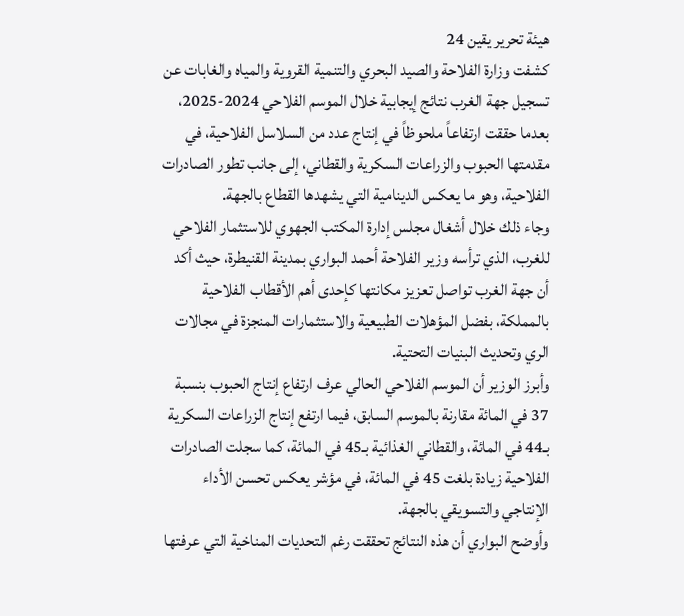هيئة تحرير يقين 24
كشفت وزارة الفلاحة والصيد البحري والتنمية القروية والمياه والغابات عن تسجيل جهة الغرب نتائج إيجابية خلال الموسم الفلاحي 2024-2025، بعدما حققت ارتفاعاً ملحوظاً في إنتاج عدد من السلاسل الفلاحية، في مقدمتها الحبوب والزراعات السكرية والقطاني، إلى جانب تطور الصادرات الفلاحية، وهو ما يعكس الدينامية التي يشهدها القطاع بالجهة.
وجاء ذلك خلال أشغال مجلس إدارة المكتب الجهوي للاستثمار الفلاحي للغرب، الذي ترأسه وزير الفلاحة أحمد البواري بمدينة القنيطرة، حيث أكد أن جهة الغرب تواصل تعزيز مكانتها كإحدى أهم الأقطاب الفلاحية بالمملكة، بفضل المؤهلات الطبيعية والاستثمارات المنجزة في مجالات الري وتحديث البنيات التحتية.
وأبرز الوزير أن الموسم الفلاحي الحالي عرف ارتفاع إنتاج الحبوب بنسبة 37 في المائة مقارنة بالموسم السابق، فيما ارتفع إنتاج الزراعات السكرية بـ44 في المائة، والقطاني الغذائية بـ45 في المائة، كما سجلت الصادرات الفلاحية زيادة بلغت 45 في المائة، في مؤشر يعكس تحسن الأداء الإنتاجي والتسويقي بالجهة.
وأوضح البواري أن هذه النتائج تحققت رغم التحديات المناخية التي عرفتها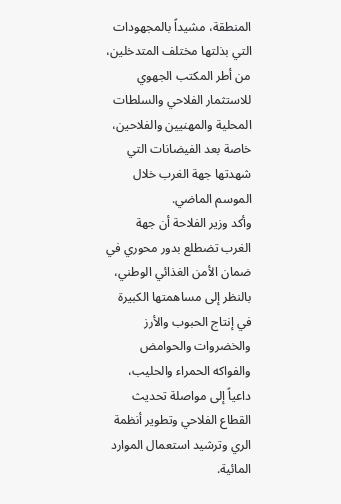المنطقة، مشيداً بالمجهودات التي بذلتها مختلف المتدخلين، من أطر المكتب الجهوي للاستثمار الفلاحي والسلطات المحلية والمهنيين والفلاحين، خاصة بعد الفيضانات التي شهدتها جهة الغرب خلال الموسم الماضي.
وأكد وزير الفلاحة أن جهة الغرب تضطلع بدور محوري في ضمان الأمن الغذائي الوطني، بالنظر إلى مساهمتها الكبيرة في إنتاج الحبوب والأرز والخضروات والحوامض والفواكه الحمراء والحليب، داعياً إلى مواصلة تحديث القطاع الفلاحي وتطوير أنظمة الري وترشيد استعمال الموارد المائية.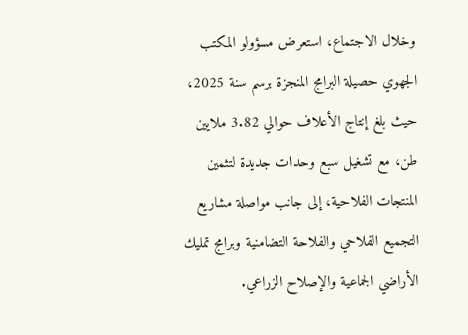وخلال الاجتماع، استعرض مسؤولو المكتب الجهوي حصيلة البرامج المنجزة برسم سنة 2025، حيث بلغ إنتاج الأعلاف حوالي 3.82 ملايين طن، مع تشغيل سبع وحدات جديدة لتثمين المنتجات الفلاحية، إلى جانب مواصلة مشاريع التجميع الفلاحي والفلاحة التضامنية وبرامج تمليك الأراضي الجماعية والإصلاح الزراعي.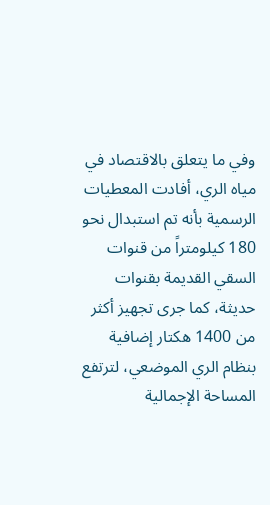وفي ما يتعلق بالاقتصاد في مياه الري، أفادت المعطيات الرسمية بأنه تم استبدال نحو 180 كيلومتراً من قنوات السقي القديمة بقنوات حديثة، كما جرى تجهيز أكثر من 1400 هكتار إضافية بنظام الري الموضعي، لترتفع المساحة الإجمالية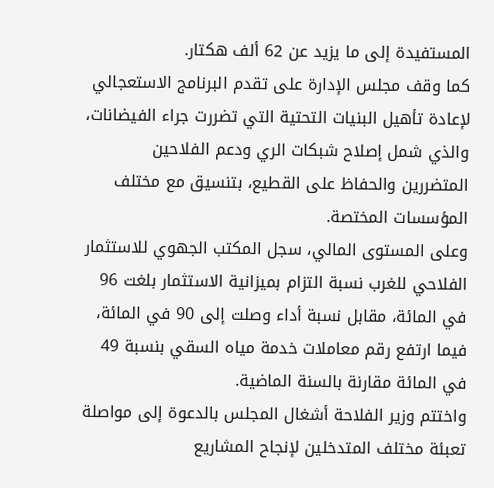المستفيدة إلى ما يزيد عن 62 ألف هكتار.
كما وقف مجلس الإدارة على تقدم البرنامج الاستعجالي لإعادة تأهيل البنيات التحتية التي تضررت جراء الفيضانات، والذي شمل إصلاح شبكات الري ودعم الفلاحين المتضررين والحفاظ على القطيع، بتنسيق مع مختلف المؤسسات المختصة.
وعلى المستوى المالي، سجل المكتب الجهوي للاستثمار الفلاحي للغرب نسبة التزام بميزانية الاستثمار بلغت 96 في المائة، مقابل نسبة أداء وصلت إلى 90 في المائة، فيما ارتفع رقم معاملات خدمة مياه السقي بنسبة 49 في المائة مقارنة بالسنة الماضية.
واختتم وزير الفلاحة أشغال المجلس بالدعوة إلى مواصلة تعبئة مختلف المتدخلين لإنجاح المشاريع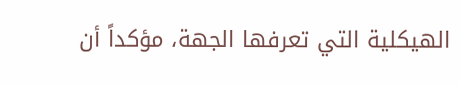الهيكلية التي تعرفها الجهة، مؤكداً أن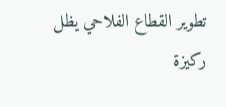تطوير القطاع الفلاحي يظل ركيزة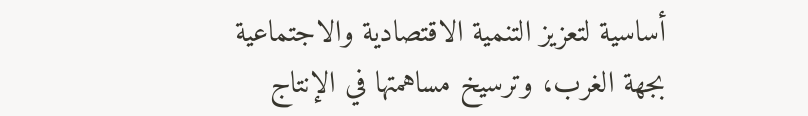أساسية لتعزيز التنمية الاقتصادية والاجتماعية بجهة الغرب، وترسيخ مساهمتها في الإنتاج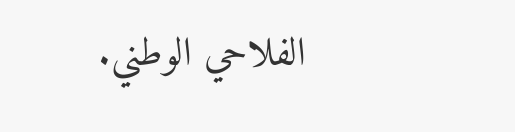الفلاحي الوطني.